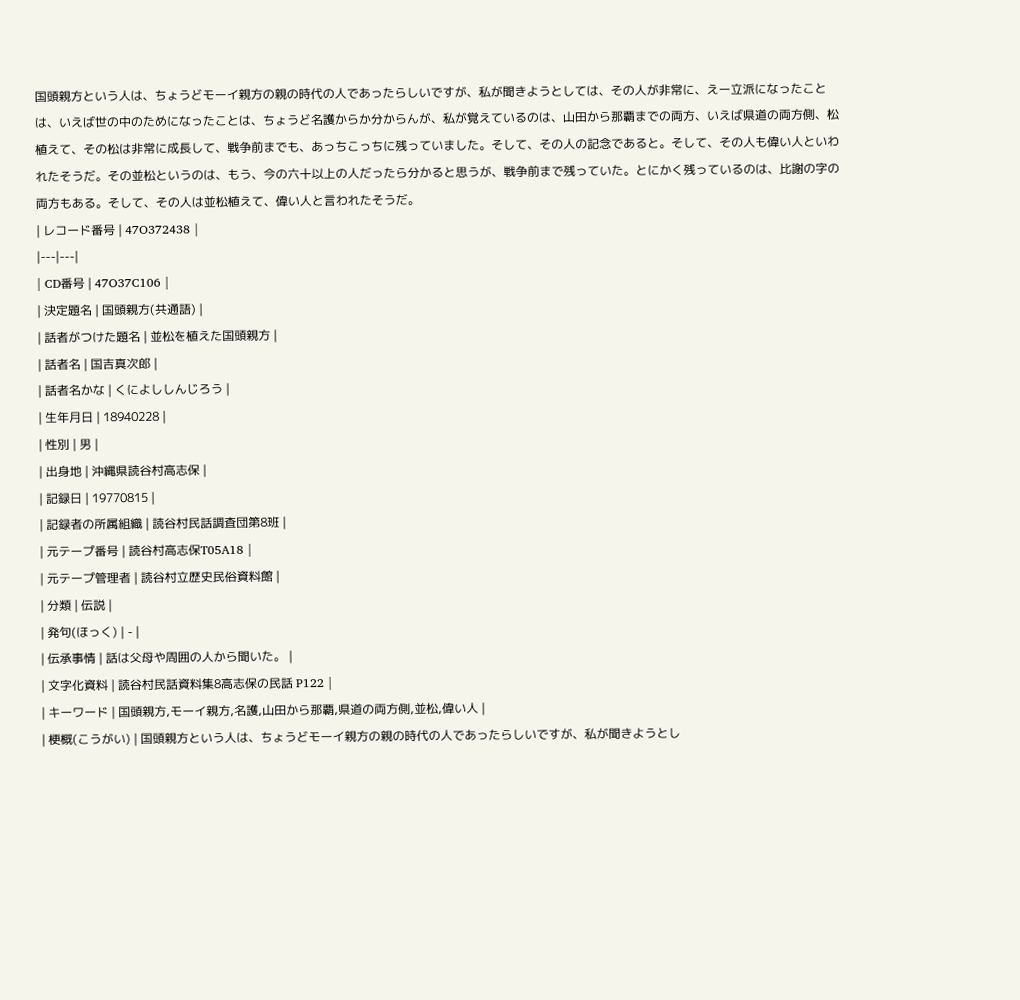国頭親方という人は、ちょうどモーイ親方の親の時代の人であったらしいですが、私が聞きようとしては、その人が非常に、えー立派になったことは、いえば世の中のためになったことは、ちょうど名護からか分からんが、私が覚えているのは、山田から那覇までの両方、いえば県道の両方側、松植えて、その松は非常に成長して、戦争前までも、あっちこっちに残っていました。そして、その人の記念であると。そして、その人も偉い人といわれたそうだ。その並松というのは、もう、今の六十以上の人だったら分かると思うが、戦争前まで残っていた。とにかく残っているのは、比謝の字の両方もある。そして、その人は並松植えて、偉い人と言われたそうだ。
| レコード番号 | 47O372438 |
|---|---|
| CD番号 | 47O37C106 |
| 決定題名 | 国頭親方(共通語) |
| 話者がつけた題名 | 並松を植えた国頭親方 |
| 話者名 | 国吉真次郎 |
| 話者名かな | くによししんじろう |
| 生年月日 | 18940228 |
| 性別 | 男 |
| 出身地 | 沖縄県読谷村高志保 |
| 記録日 | 19770815 |
| 記録者の所属組織 | 読谷村民話調査団第8班 |
| 元テープ番号 | 読谷村高志保T05A18 |
| 元テープ管理者 | 読谷村立歴史民俗資料館 |
| 分類 | 伝説 |
| 発句(ほっく) | - |
| 伝承事情 | 話は父母や周囲の人から聞いた。 |
| 文字化資料 | 読谷村民話資料集8高志保の民話 P122 |
| キーワード | 国頭親方,モーイ親方,名護,山田から那覇,県道の両方側,並松,偉い人 |
| 梗概(こうがい) | 国頭親方という人は、ちょうどモーイ親方の親の時代の人であったらしいですが、私が聞きようとし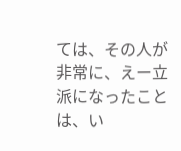ては、その人が非常に、えー立派になったことは、い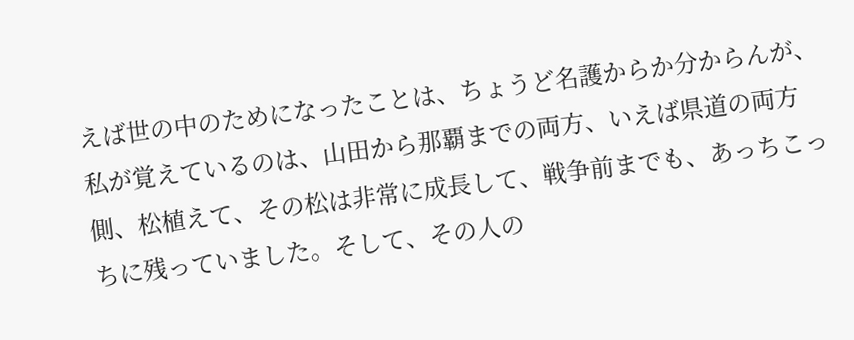えば世の中のためになったことは、ちょうど名護からか分からんが、私が覚えているのは、山田から那覇までの両方、いえば県道の両方側、松植えて、その松は非常に成長して、戦争前までも、あっちこっちに残っていました。そして、その人の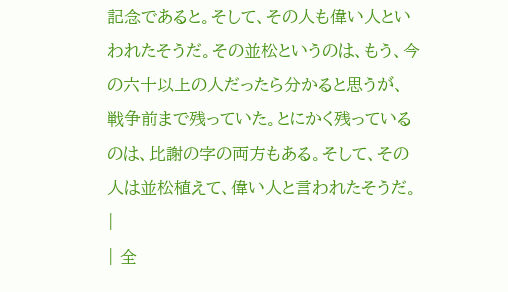記念であると。そして、その人も偉い人といわれたそうだ。その並松というのは、もう、今の六十以上の人だったら分かると思うが、戦争前まで残っていた。とにかく残っているのは、比謝の字の両方もある。そして、その人は並松植えて、偉い人と言われたそうだ。 |
| 全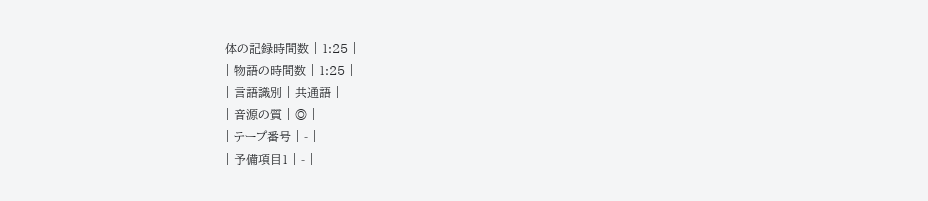体の記録時間数 | 1:25 |
| 物語の時間数 | 1:25 |
| 言語識別 | 共通語 |
| 音源の質 | ◎ |
| テープ番号 | - |
| 予備項目1 | - |